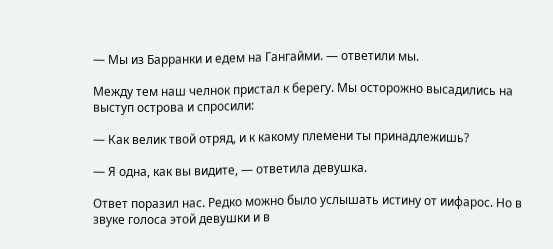— Мы из Барранки и едем на Гангайми. — ответили мы.

Между тем наш челнок пристал к берегу. Мы осторожно высадились на выступ острова и спросили:

— Как велик твой отряд, и к какому племени ты принадлежишь?

— Я одна, как вы видите, — ответила девушка.

Ответ поразил нас. Редко можно было услышать истину от иифарос. Но в звуке голоса этой девушки и в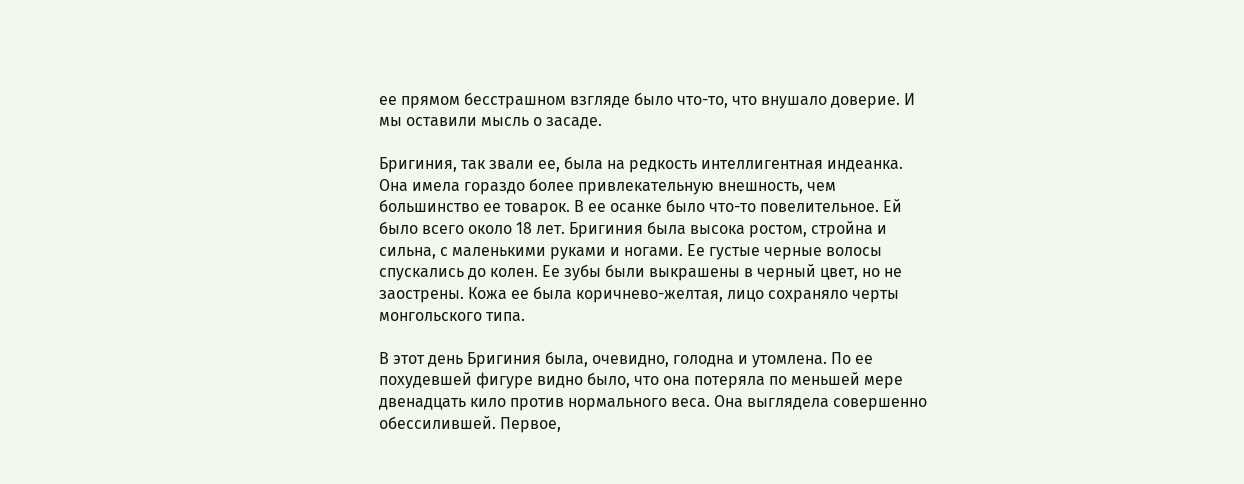ее прямом бесстрашном взгляде было что-то, что внушало доверие. И мы оставили мысль о засаде.

Бригиния, так звали ее, была на редкость интеллигентная индеанка. Она имела гораздо более привлекательную внешность, чем большинство ее товарок. В ее осанке было что-то повелительное. Ей было всего около 18 лет. Бригиния была высока ростом, стройна и сильна, с маленькими руками и ногами. Ее густые черные волосы спускались до колен. Ее зубы были выкрашены в черный цвет, но не заострены. Кожа ее была коричнево-желтая, лицо сохраняло черты монгольского типа.

В этот день Бригиния была, очевидно, голодна и утомлена. По ее похудевшей фигуре видно было, что она потеряла по меньшей мере двенадцать кило против нормального веса. Она выглядела совершенно обессилившей. Первое,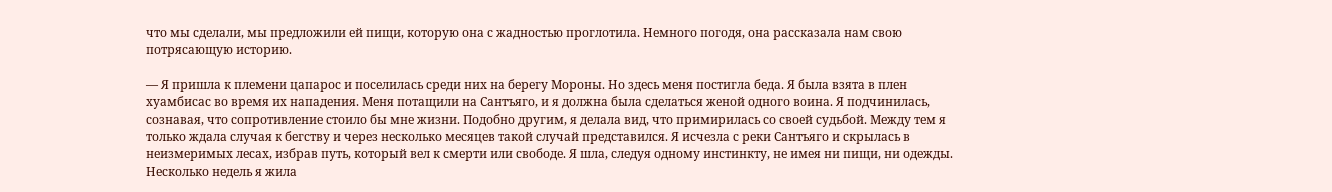что мы сделали, мы предложили ей пищи, которую она с жадностью проглотила. Немного погодя, она рассказала нам свою потрясающую историю.

— Я пришла к племени цапарос и поселилась среди них на берегу Мороны. Но здесь меня постигла беда. Я была взята в плен хуамбисас во время их нападения. Меня потащили на Сантъяго, и я должна была сделаться женой одного воина. Я подчинилась, сознавая, что сопротивление стоило бы мне жизни. Подобно другим, я делала вид, что примирилась со своей судьбой. Между тем я только ждала случая к бегству и через несколько месяцев такой случай представился. Я исчезла с реки Сантъяго и скрылась в неизмеримых лесах, избрав путь, который вел к смерти или свободе. Я шла, следуя одному инстинкту, не имея ни пищи, ни одежды. Несколько недель я жила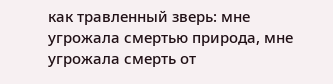как травленный зверь: мне угрожала смертью природа, мне угрожала смерть от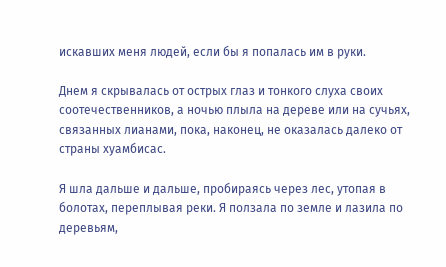искавших меня людей, если бы я попалась им в руки.

Днем я скрывалась от острых глаз и тонкого слуха своих соотечественников, а ночью плыла на дереве или на сучьях, связанных лианами, пока, наконец, не оказалась далеко от страны хуамбисас.

Я шла дальше и дальше, пробираясь через лес, утопая в болотах, переплывая реки. Я ползала по земле и лазила по деревьям,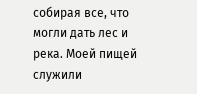собирая все, что могли дать лес и река. Моей пищей служили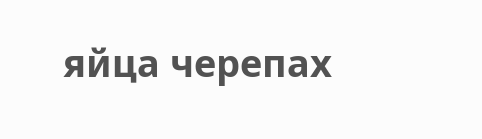яйца черепах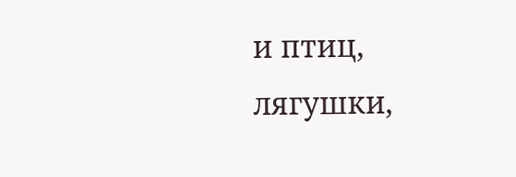и птиц, лягушки,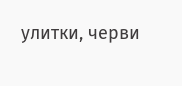улитки, черви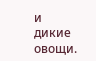и дикие овощи.